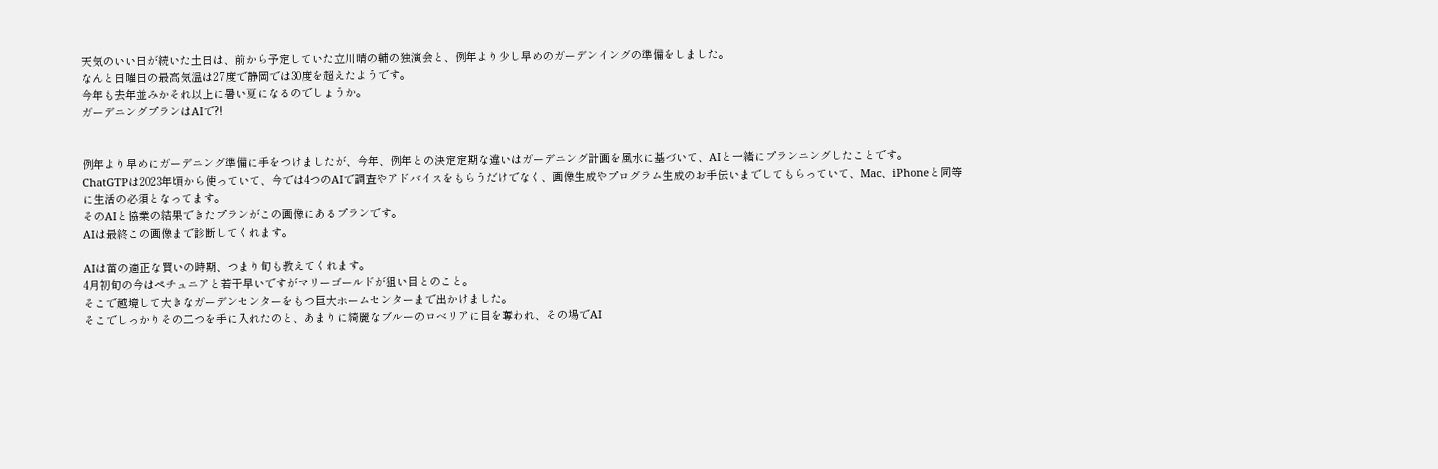天気のいい日が続いた土日は、前から予定していた立川晴の輔の独演会と、例年より少し早めのガーデンイングの準備をしました。
なんと日曜日の最高気温は27度で静岡では30度を超えたようです。
今年も去年並みかそれ以上に暑い夏になるのでしょうか。
ガーデニングプランはAIで?!


例年より早めにガーデニング準備に手をつけましたが、今年、例年との決定定期な違いはガーデニング計画を風水に基づいて、AIと一緒にプランニングしたことです。
ChatGTPは2023年頃から使っていて、今では4つのAIで調査やアドバイスをもらうだけでなく、画像生成やプログラム生成のお手伝いまでしてもらっていて、Mac、iPhoneと同等に生活の必須となってます。
そのAIと協業の結果できたプランがこの画像にあるプランです。
AIは最終この画像まで診断してくれます。

AIは苗の適正な買いの時期、つまり旬も教えてくれます。
4月初旬の今はペチュニアと若干早いですがマリーゴールドが狙い目とのこと。
そこで越境して大きなガーデンセンターをもつ巨大ホームセンターまで出かけました。
そこでしっかりその二つを手に入れたのと、あまりに綺麗なブルーのロベリアに目を奪われ、その場でAI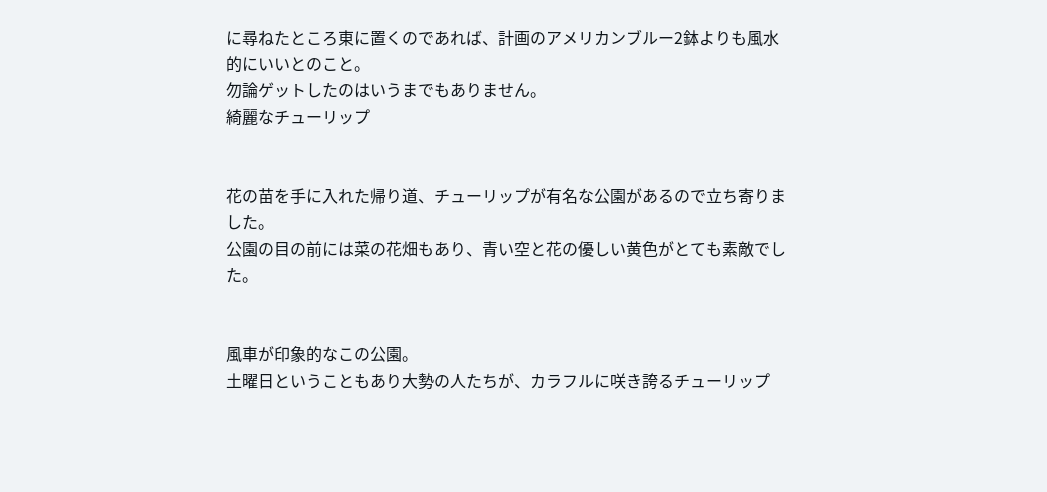に尋ねたところ東に置くのであれば、計画のアメリカンブルー2鉢よりも風水的にいいとのこと。
勿論ゲットしたのはいうまでもありません。
綺麗なチューリップ


花の苗を手に入れた帰り道、チューリップが有名な公園があるので立ち寄りました。
公園の目の前には菜の花畑もあり、青い空と花の優しい黄色がとても素敵でした。


風車が印象的なこの公園。
土曜日ということもあり大勢の人たちが、カラフルに咲き誇るチューリップ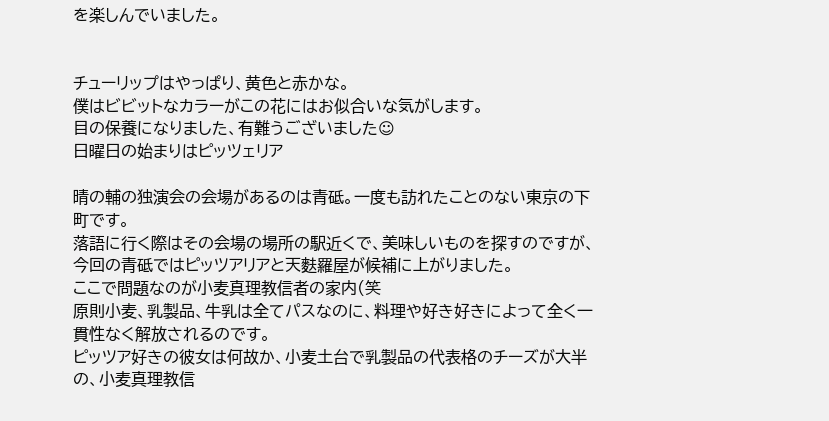を楽しんでいました。


チューリップはやっぱり、黄色と赤かな。
僕はビビットなカラーがこの花にはお似合いな気がします。
目の保養になりました、有難うございました☺
日曜日の始まりはピッツェリア

晴の輔の独演会の会場があるのは青砥。一度も訪れたことのない東京の下町です。
落語に行く際はその会場の場所の駅近くで、美味しいものを探すのですが、今回の青砥ではピッツアリアと天麩羅屋が候補に上がりました。
ここで問題なのが小麦真理教信者の家内(笑
原則小麦、乳製品、牛乳は全てパスなのに、料理や好き好きによって全く一貫性なく解放されるのです。
ピッツア好きの彼女は何故か、小麦土台で乳製品の代表格のチーズが大半の、小麦真理教信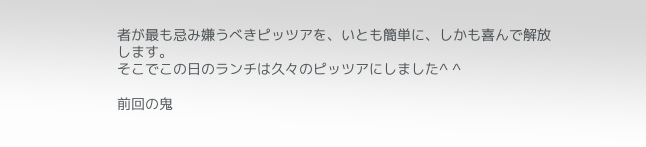者が最も忌み嫌うべきピッツアを、いとも簡単に、しかも喜んで解放します。
そこでこの日のランチは久々のピッツアにしました^ ^

前回の鬼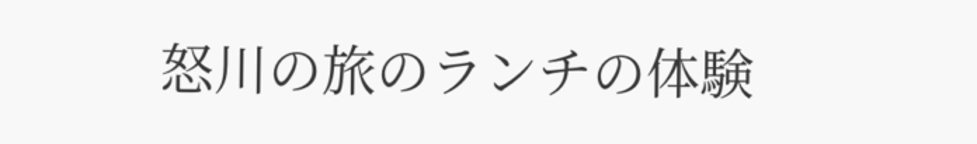怒川の旅のランチの体験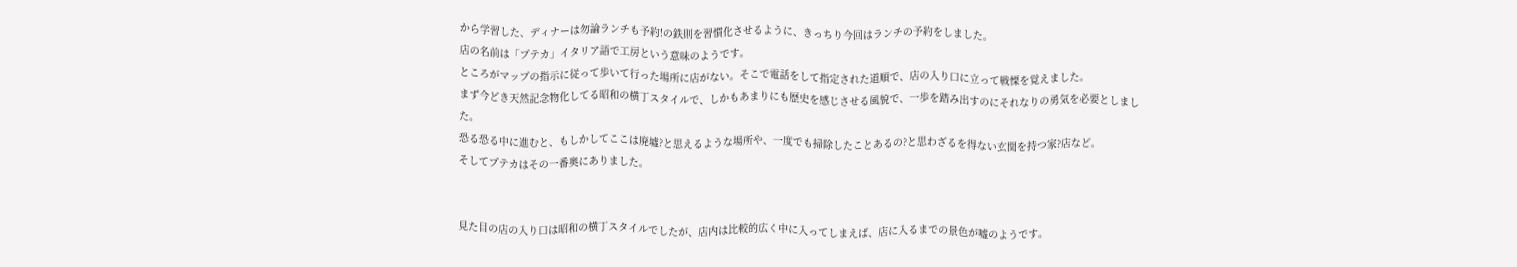から学習した、ディナーは勿論ランチも予約!の鉄則を習慣化させるように、きっちり今回はランチの予約をしました。
店の名前は「プテカ」イタリア語で工房という意味のようです。
ところがマップの指示に従って歩いて行った場所に店がない。そこで電話をして指定された道順で、店の入り口に立って戦慄を覚えました。
まず今どき天然記念物化してる昭和の横丁スタイルで、しかもあまりにも歴史を感じさせる風貌で、一歩を踏み出すのにそれなりの勇気を必要としました。
恐る恐る中に進むと、もしかしてここは廃墟?と思えるような場所や、一度でも掃除したことあるの?と思わざるを得ない玄関を持つ家?店など。
そしてプテカはその一番奥にありました。


見た目の店の入り口は昭和の横丁スタイルでしたが、店内は比較的広く中に入ってしまえば、店に入るまでの景色が嘘のようです。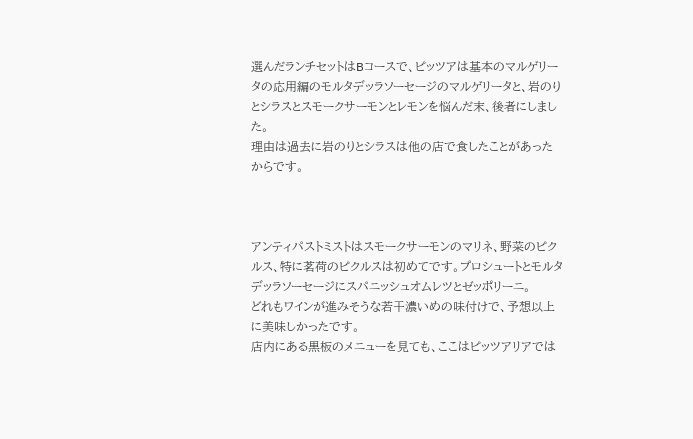選んだランチセットはBコースで、ピッツアは基本のマルゲリータの応用編のモルタデッラソーセージのマルゲリータと、岩のりとシラスとスモークサーモンとレモンを悩んだ末、後者にしました。
理由は過去に岩のりとシラスは他の店で食したことがあったからです。



アンティパストミストはスモークサーモンのマリネ、野菜のピクルス、特に茗荷のピクルスは初めてです。プロシュートとモルタデッラソーセージにスパニッシュオムレツとゼッポリーニ。
どれもワインが進みそうな若干濃いめの味付けで、予想以上に美味しかったです。
店内にある黒板のメニューを見ても、ここはピッツアリアでは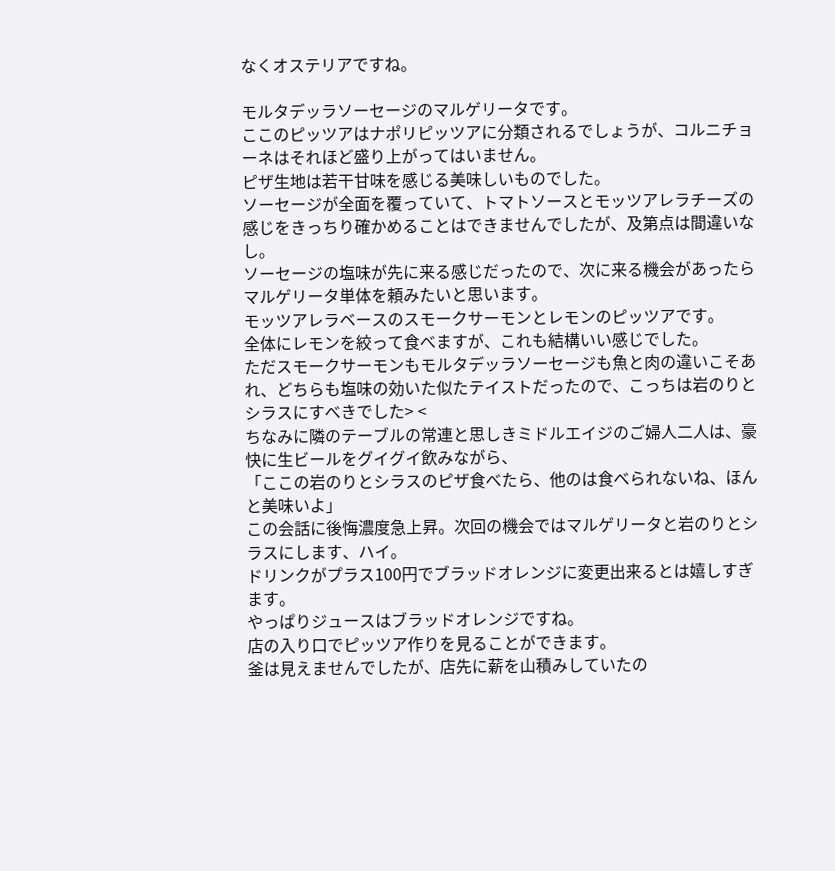なくオステリアですね。

モルタデッラソーセージのマルゲリータです。
ここのピッツアはナポリピッツアに分類されるでしょうが、コルニチョーネはそれほど盛り上がってはいません。
ピザ生地は若干甘味を感じる美味しいものでした。
ソーセージが全面を覆っていて、トマトソースとモッツアレラチーズの感じをきっちり確かめることはできませんでしたが、及第点は間違いなし。
ソーセージの塩味が先に来る感じだったので、次に来る機会があったらマルゲリータ単体を頼みたいと思います。
モッツアレラベースのスモークサーモンとレモンのピッツアです。
全体にレモンを絞って食べますが、これも結構いい感じでした。
ただスモークサーモンもモルタデッラソーセージも魚と肉の違いこそあれ、どちらも塩味の効いた似たテイストだったので、こっちは岩のりとシラスにすべきでした> <
ちなみに隣のテーブルの常連と思しきミドルエイジのご婦人二人は、豪快に生ビールをグイグイ飲みながら、
「ここの岩のりとシラスのピザ食べたら、他のは食べられないね、ほんと美味いよ」
この会話に後悔濃度急上昇。次回の機会ではマルゲリータと岩のりとシラスにします、ハイ。
ドリンクがプラス100円でブラッドオレンジに変更出来るとは嬉しすぎます。
やっぱりジュースはブラッドオレンジですね。
店の入り口でピッツア作りを見ることができます。
釜は見えませんでしたが、店先に薪を山積みしていたの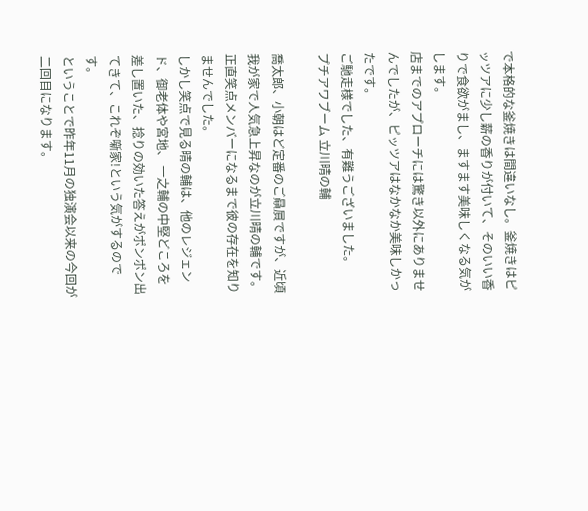で本格的な釜焼きは間違いなし。釜焼きはピッツアに少し薪の香りが付いて、そのいい香りで食欲がまし、ますます美味しくなる気がします。
店までのアプローチには驚き以外にありませんでしたが、ピッツアはなかなか美味しかったです。
ご馳走様でした、有難うございました。
プチアワブーム 立川晴の輔

喬太郎、小朝はど定番のご贔屓ですが、近頃我が家で人気急上昇なのが立川晴の輔です。
正直笑点メンバーになるまで彼の存在を知りませんでした。
しかし笑点で見る晴の輔は、他のレジェンド、御老体や宮地、 一之輔の中堅どころを差し置いた、捻りの効いた答えがポンポン出てきて、これぞ噺家!という気がするのです。
ということで昨年11月の独演会以来の今回が二回目になります。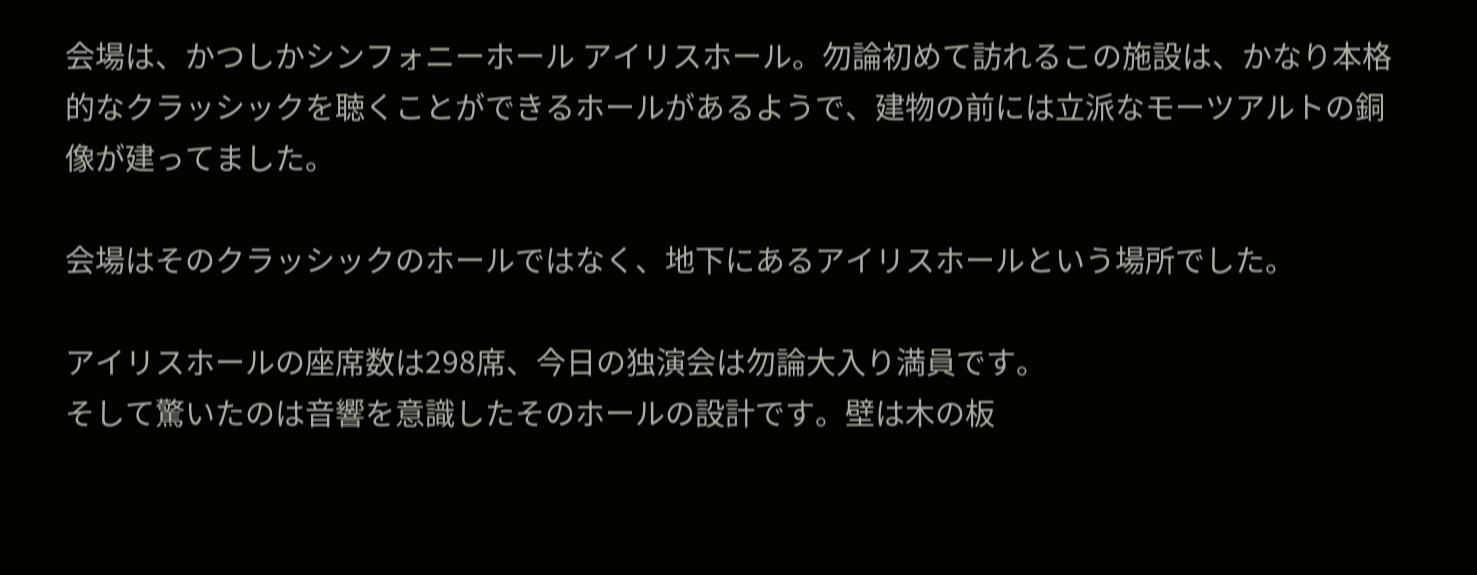会場は、かつしかシンフォニーホール アイリスホール。勿論初めて訪れるこの施設は、かなり本格的なクラッシックを聴くことができるホールがあるようで、建物の前には立派なモーツアルトの銅像が建ってました。

会場はそのクラッシックのホールではなく、地下にあるアイリスホールという場所でした。

アイリスホールの座席数は298席、今日の独演会は勿論大入り満員です。
そして驚いたのは音響を意識したそのホールの設計です。壁は木の板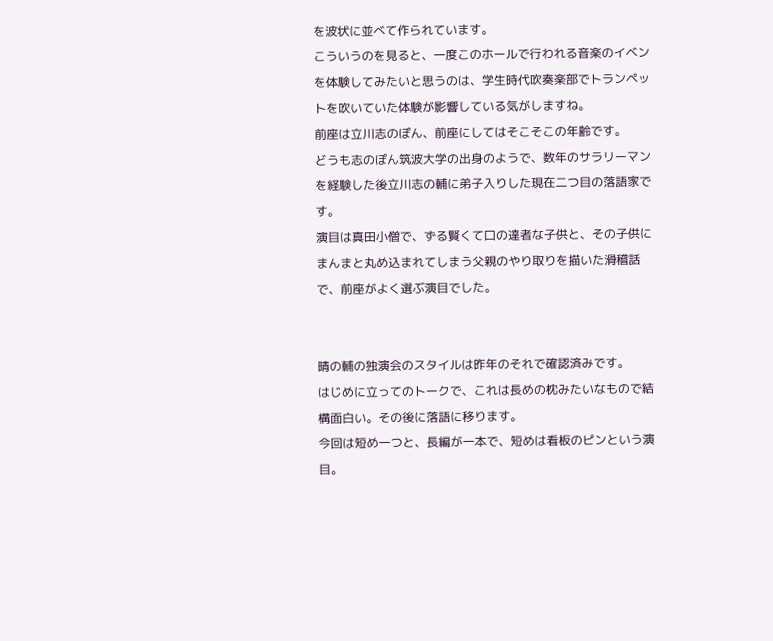を波状に並べて作られています。
こういうのを見ると、一度このホールで行われる音楽のイベンを体験してみたいと思うのは、学生時代吹奏楽部でトランペットを吹いていた体験が影響している気がしますね。
前座は立川志のぽん、前座にしてはそこそこの年齢です。
どうも志のぽん筑波大学の出身のようで、数年のサラリーマンを経験した後立川志の輔に弟子入りした現在二つ目の落語家です。
演目は真田小僧で、ずる賢くて口の達者な子供と、その子供にまんまと丸め込まれてしまう父親のやり取りを描いた滑稽話で、前座がよく選ぶ演目でした。


晴の輔の独演会のスタイルは昨年のそれで確認済みです。
はじめに立ってのトークで、これは長めの枕みたいなもので結構面白い。その後に落語に移ります。
今回は短め一つと、長編が一本で、短めは看板のピンという演目。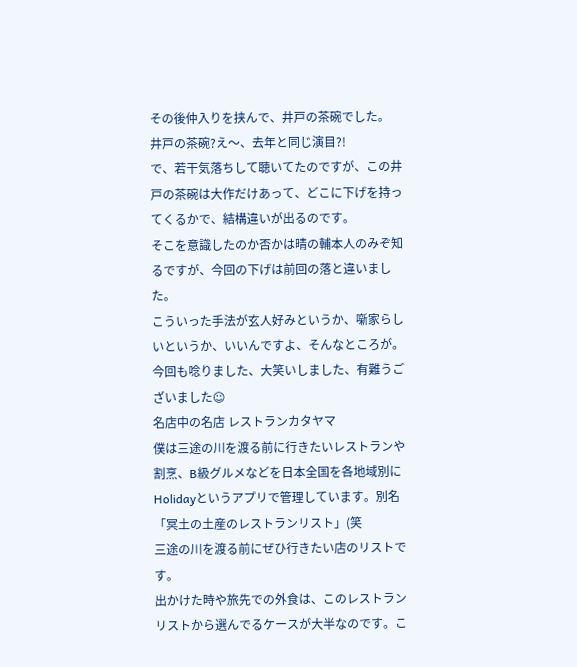その後仲入りを挟んで、井戸の茶碗でした。
井戸の茶碗?え〜、去年と同じ演目?!
で、若干気落ちして聴いてたのですが、この井戸の茶碗は大作だけあって、どこに下げを持ってくるかで、結構違いが出るのです。
そこを意識したのか否かは晴の輔本人のみぞ知るですが、今回の下げは前回の落と違いました。
こういった手法が玄人好みというか、噺家らしいというか、いいんですよ、そんなところが。
今回も唸りました、大笑いしました、有難うございました☺
名店中の名店 レストランカタヤマ
僕は三途の川を渡る前に行きたいレストランや割烹、B級グルメなどを日本全国を各地域別にHolidayというアプリで管理しています。別名「冥土の土産のレストランリスト」(笑
三途の川を渡る前にぜひ行きたい店のリストです。
出かけた時や旅先での外食は、このレストランリストから選んでるケースが大半なのです。こ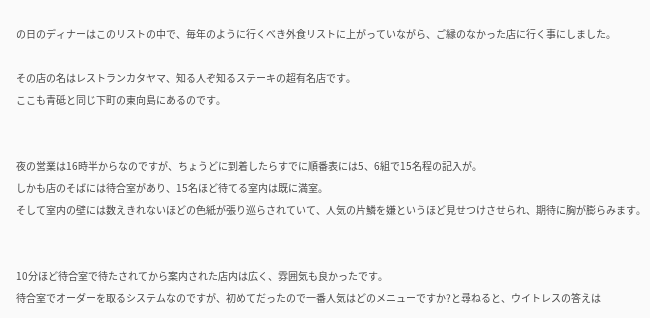の日のディナーはこのリストの中で、毎年のように行くべき外食リストに上がっていながら、ご縁のなかった店に行く事にしました。

その店の名はレストランカタヤマ、知る人ぞ知るステーキの超有名店です。
ここも青砥と同じ下町の東向島にあるのです。


夜の営業は16時半からなのですが、ちょうどに到着したらすでに順番表には5、6組で15名程の記入が。
しかも店のそばには待合室があり、15名ほど待てる室内は既に満室。
そして室内の壁には数えきれないほどの色紙が張り巡らされていて、人気の片鱗を嫌というほど見せつけさせられ、期待に胸が膨らみます。


10分ほど待合室で待たされてから案内された店内は広く、雰囲気も良かったです。
待合室でオーダーを取るシステムなのですが、初めてだったので一番人気はどのメニューですか?と尋ねると、ウイトレスの答えは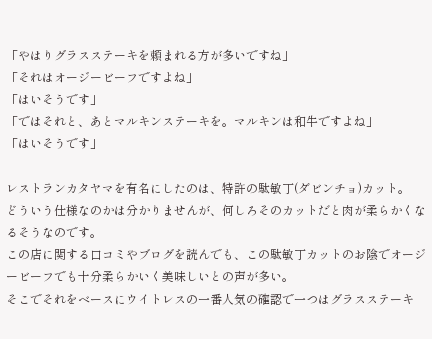「やはりグラスステーキを頼まれる方が多いですね」
「それはオージービーフですよね」
「はいそうです」
「ではそれと、あとマルキンステーキを。マルキンは和牛ですよね」
「はいそうです」

レストランカタヤマを有名にしたのは、特許の駄敏丁(ダビンチョ)カット。
どういう仕様なのかは分かりませんが、何しろそのカットだと肉が柔らかくなるそうなのです。
この店に関する口コミやブログを読んでも、この駄敏丁カットのお陰でオージービーフでも十分柔らかいく美味しいとの声が多い。
そこでそれをベースにウイトレスの一番人気の確認で一つはグラスステーキ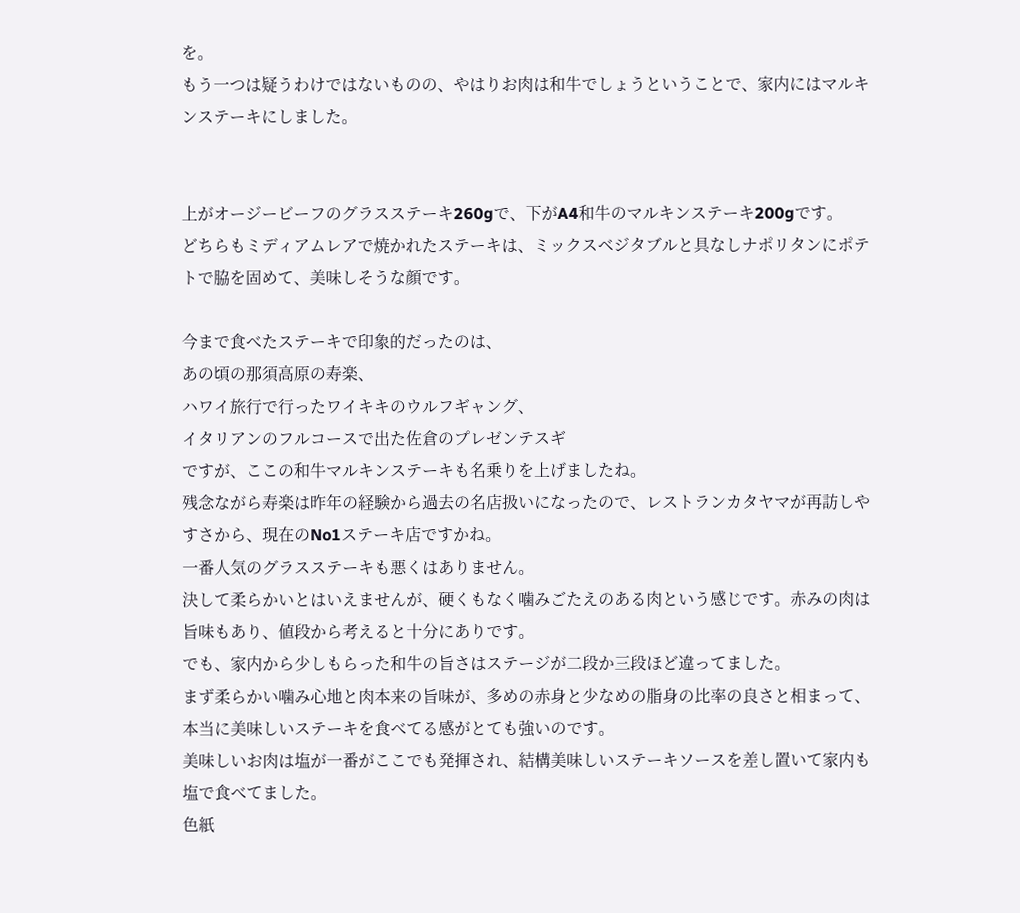を。
もう一つは疑うわけではないものの、やはりお肉は和牛でしょうということで、家内にはマルキンステーキにしました。


上がオージービーフのグラスステーキ260gで、下がA4和牛のマルキンステーキ200gです。
どちらもミディアムレアで焼かれたステーキは、ミックスベジタブルと具なしナポリタンにポテトで脇を固めて、美味しそうな顔です。

今まで食べたステーキで印象的だったのは、
あの頃の那須高原の寿楽、
ハワイ旅行で行ったワイキキのウルフギャング、
イタリアンのフルコースで出た佐倉のプレゼンテスギ
ですが、ここの和牛マルキンステーキも名乗りを上げましたね。
残念ながら寿楽は昨年の経験から過去の名店扱いになったので、レストランカタヤマが再訪しやすさから、現在のNo1ステーキ店ですかね。
一番人気のグラスステーキも悪くはありません。
決して柔らかいとはいえませんが、硬くもなく噛みごたえのある肉という感じです。赤みの肉は旨味もあり、値段から考えると十分にありです。
でも、家内から少しもらった和牛の旨さはステージが二段か三段ほど違ってました。
まず柔らかい噛み心地と肉本来の旨味が、多めの赤身と少なめの脂身の比率の良さと相まって、本当に美味しいステーキを食べてる感がとても強いのです。
美味しいお肉は塩が一番がここでも発揮され、結構美味しいステーキソースを差し置いて家内も塩で食べてました。
色紙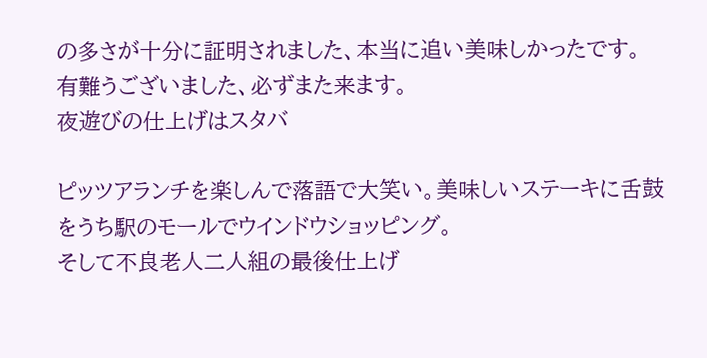の多さが十分に証明されました、本当に追い美味しかったです。
有難うございました、必ずまた来ます。
夜遊びの仕上げはスタバ

ピッツアランチを楽しんで落語で大笑い。美味しいステーキに舌鼓をうち駅のモールでウインドウショッピング。
そして不良老人二人組の最後仕上げ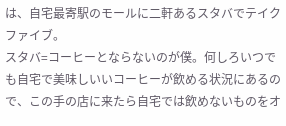は、自宅最寄駅のモールに二軒あるスタバでテイクファイブ。
スタバ=コーヒーとならないのが僕。何しろいつでも自宅で美味しいいコーヒーが飲める状況にあるので、この手の店に来たら自宅では飲めないものをオ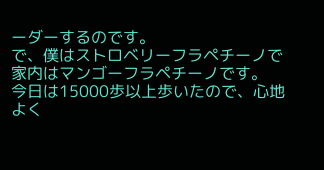ーダーするのです。
で、僕はストロベリーフラペチーノで家内はマンゴーフラペチーノです。
今日は15000歩以上歩いたので、心地よく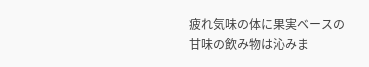疲れ気味の体に果実ベースの甘味の飲み物は沁みま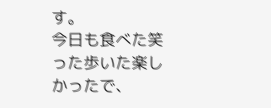す。
今日も食べた笑った歩いた楽しかったで、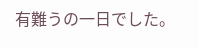有難うの一日でした。